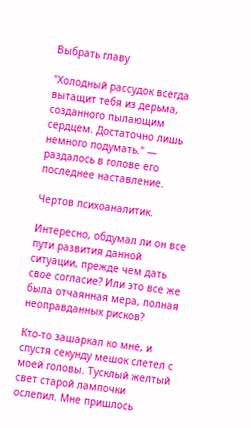Выбрать главу

"Холодный рассудок всегда вытащит тебя из дерьма, созданного пылающим сердцем. Достаточно лишь немного подумать." — раздалось в голове его последнее наставление.

Чертов психоаналитик.

Интересно, обдумал ли он все пути развития данной ситуации, прежде чем дать свое согласие? Или это все же была отчаянная мера, полная неоправданных рисков?

Кто-то зашаркал ко мне, и спустя секунду мешок слетел с моей головы. Тусклый желтый свет старой лампочки ослепил. Мне пришлось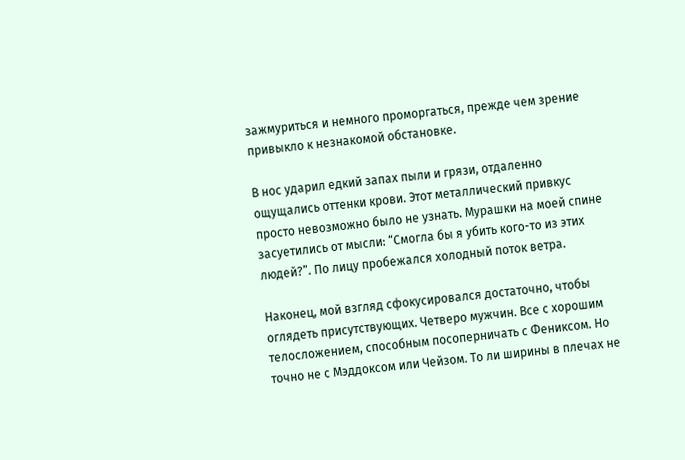зажмуриться и немного проморгаться, прежде чем зрение привыкло к незнакомой обстановке.

В нос ударил едкий запах пыли и грязи, отдаленно ощущались оттенки крови. Этот металлический привкус просто невозможно было не узнать. Мурашки на моей спине засуетились от мысли: “Смогла бы я убить кого-то из этих людей?”. По лицу пробежался холодный поток ветра.

Наконец, мой взгляд сфокусировался достаточно, чтобы оглядеть присутствующих. Четверо мужчин. Все с хорошим телосложением, способным посоперничать с Фениксом. Но точно не с Мэддоксом или Чейзом. То ли ширины в плечах не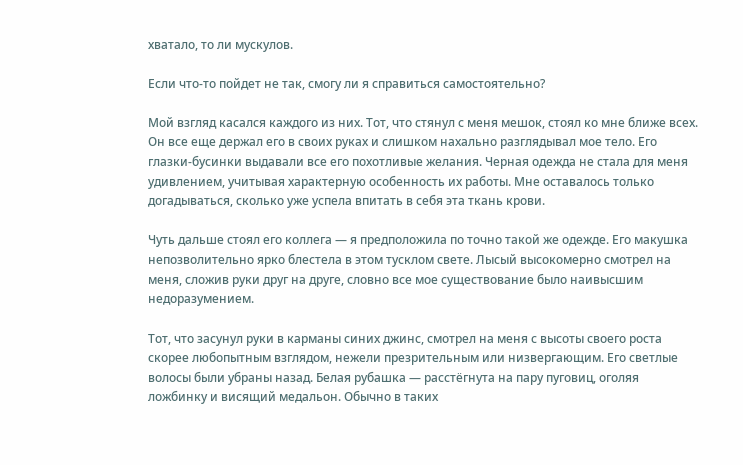хватало, то ли мускулов.

Если что-то пойдет не так, смогу ли я справиться самостоятельно?

Мой взгляд касался каждого из них. Тот, что стянул с меня мешок, стоял ко мне ближе всех. Он все еще держал его в своих руках и слишком нахально разглядывал мое тело. Его глазки-бусинки выдавали все его похотливые желания. Черная одежда не стала для меня удивлением, учитывая характерную особенность их работы. Мне оставалось только догадываться, сколько уже успела впитать в себя эта ткань крови.

Чуть дальше стоял его коллега — я предположила по точно такой же одежде. Его макушка непозволительно ярко блестела в этом тусклом свете. Лысый высокомерно смотрел на меня, сложив руки друг на друге, словно все мое существование было наивысшим недоразумением.

Тот, что засунул руки в карманы синих джинс, смотрел на меня с высоты своего роста скорее любопытным взглядом, нежели презрительным или низвергающим. Его светлые волосы были убраны назад. Белая рубашка — расстёгнута на пару пуговиц, оголяя ложбинку и висящий медальон. Обычно в таких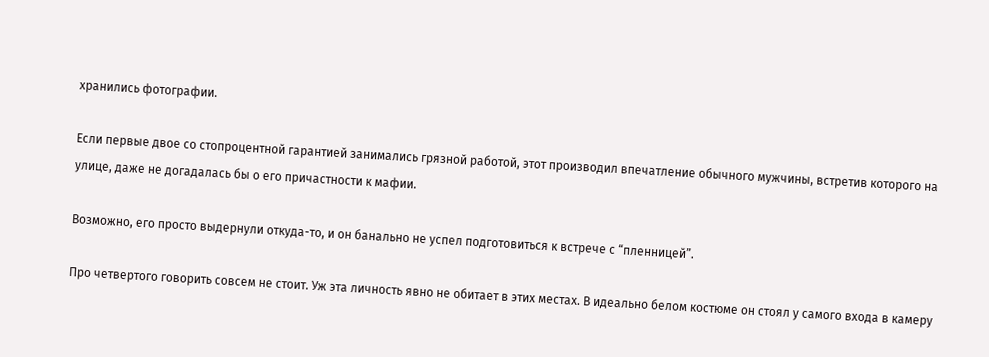хранились фотографии.

Если первые двое со стопроцентной гарантией занимались грязной работой, этот производил впечатление обычного мужчины, встретив которого на улице, даже не догадалась бы о его причастности к мафии.

Возможно, его просто выдернули откуда-то, и он банально не успел подготовиться к встрече с “пленницей”.

Про четвертого говорить совсем не стоит. Уж эта личность явно не обитает в этих местах. В идеально белом костюме он стоял у самого входа в камеру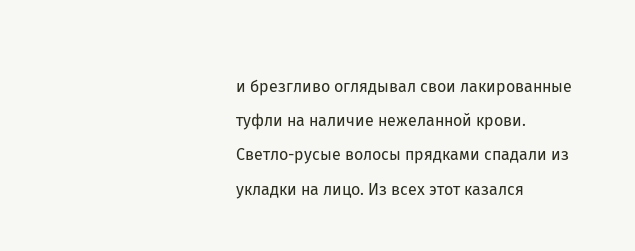и брезгливо оглядывал свои лакированные туфли на наличие нежеланной крови. Светло-русые волосы прядками спадали из укладки на лицо. Из всех этот казался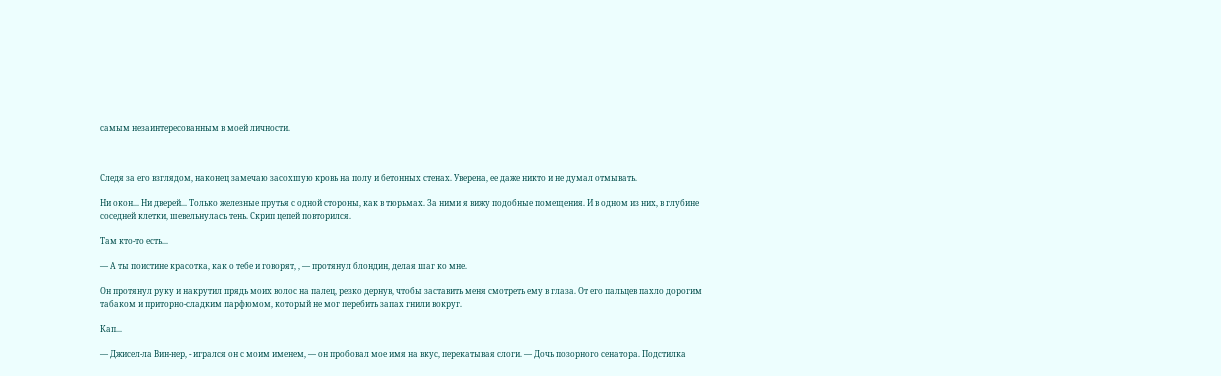самым незаинтересованным в моей личности.



Следя за его взглядом, наконец замечаю засохшую кровь на полу и бетонных стенах. Уверена, ее даже никто и не думал отмывать.

Ни окон... Ни дверей... Только железные прутья с одной стороны, как в тюрьмах. За ними я вижу подобные помещения. И в одном из них, в глубине соседней клетки, шевельнулась тень. Скрип цепей повторился.

Там кто-то есть...

— А ты поистине красотка, как о тебе и говорят, , — протянул блондин, делая шаг ко мне.

Он протянул руку и накрутил прядь моих волос на палец, резко дернув, чтобы заставить меня смотреть ему в глаза. От его пальцев пахло дорогим табаком и приторно-сладким парфюмом, который не мог перебить запах гнили вокруг.

Кап...

— Джисел-ла Вин-нер, - игрался он с моим именем, — он пробовал мое имя на вкус, перекатывая слоги. — Дочь позорного сенатора. Подстилка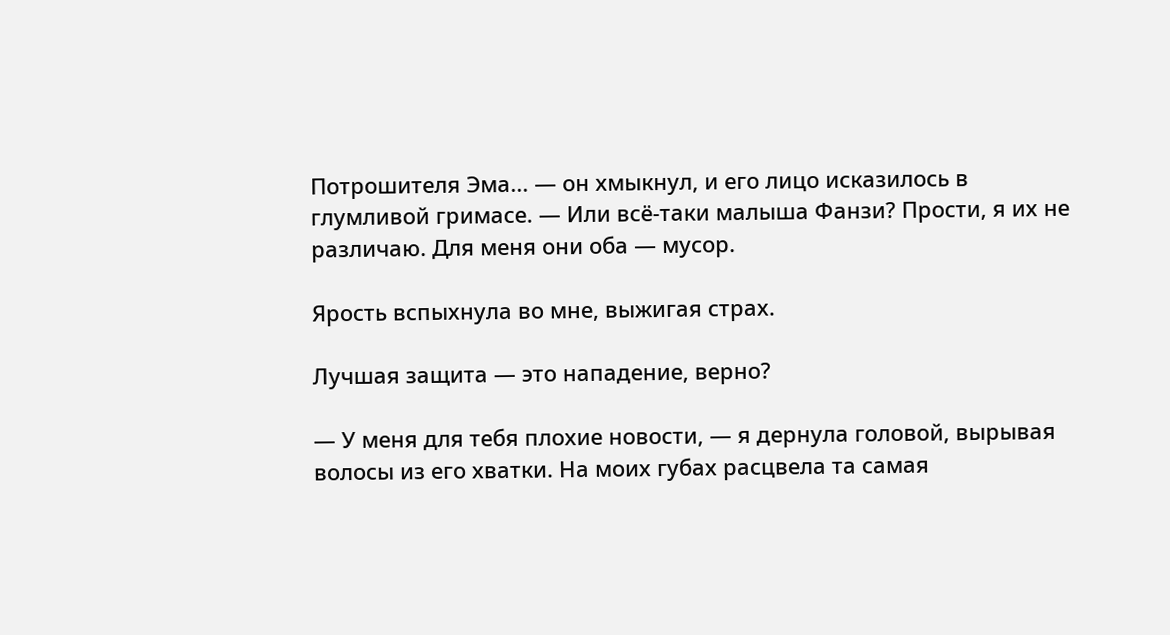Потрошителя Эма... — он хмыкнул, и его лицо исказилось в глумливой гримасе. — Или всё-таки малыша Фанзи? Прости, я их не различаю. Для меня они оба — мусор.

Ярость вспыхнула во мне, выжигая страх.

Лучшая защита — это нападение, верно?

— У меня для тебя плохие новости, — я дернула головой, вырывая волосы из его хватки. На моих губах расцвела та самая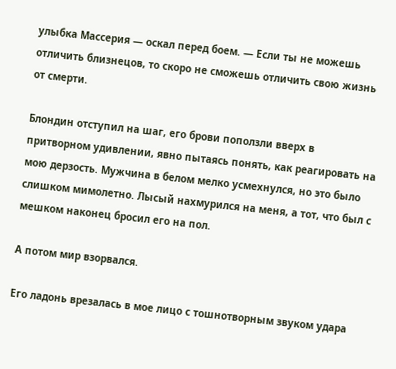улыбка Массерия — оскал перед боем. — Если ты не можешь отличить близнецов, то скоро не сможешь отличить свою жизнь от смерти.

Блондин отступил на шаг, его брови поползли вверх в притворном удивлении, явно пытаясь понять, как реагировать на мою дерзость. Мужчина в белом мелко усмехнулся, но это было слишком мимолетно. Лысый нахмурился на меня, а тот, что был с мешком наконец бросил его на пол.

А потом мир взорвался.

Его ладонь врезалась в мое лицо с тошнотворным звуком удара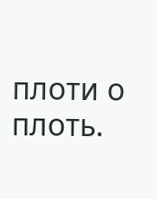плоти о плоть.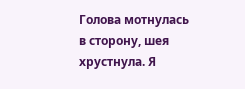Голова мотнулась в сторону, шея хрустнула. Я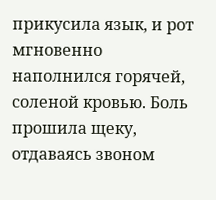прикусила язык, и рот мгновенно наполнился горячей, соленой кровью. Боль прошила щеку, отдаваясь звоном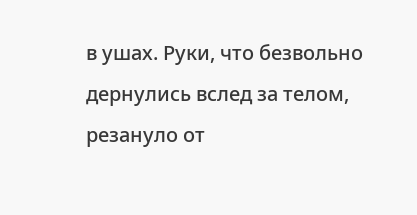в ушах. Руки, что безвольно дернулись вслед за телом, резануло от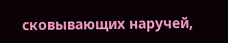сковывающих наручей,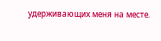удерживающих меня на месте.